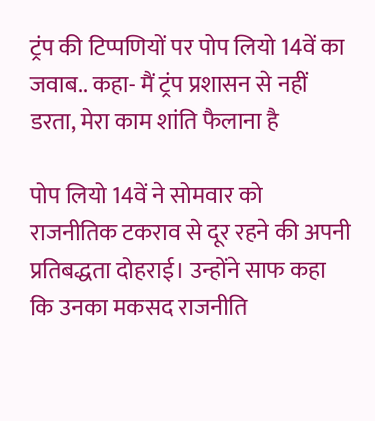ट्रंप की टिप्पणियों पर पोप लियो 14वें का जवाब.. कहा- मैं ट्रंप प्रशासन से नहीं डरता, मेरा काम शांति फैलाना है

पोप लियो 14वें ने सोमवार को राजनीतिक टकराव से दूर रहने की अपनी प्रतिबद्धता दोहराई। उन्होंने साफ कहा कि उनका मकसद राजनीति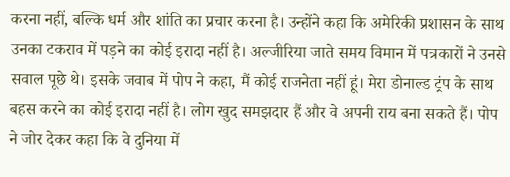करना नहीं, बल्कि धर्म और शांति का प्रचार करना है। उन्होंने कहा कि अमेरिकी प्रशासन के साथ उनका टकराव में पड़ने का कोई इरादा नहीं है। अल्जीरिया जाते समय विमान में पत्रकारों ने उनसे सवाल पूछे थे। इसके जवाब में पोप ने कहा, मैं कोई राजनेता नहीं हूं। मेरा डोनाल्ड ट्रंप के साथ बहस करने का कोई इरादा नहीं है। लोग खुद समझदार हैं और वे अपनी राय बना सकते हैं। पोप ने जोर देकर कहा कि वे दुनिया में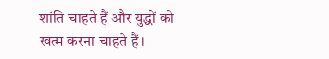शांति चाहते हैं और युद्धों को खत्म करना चाहते हैं।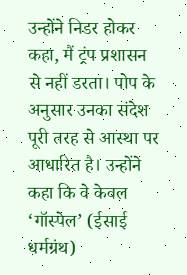उन्होंने निडर होकर कहा, मैं ट्रंप प्रशासन से नहीं डरता। पोप के अनुसार उनका संदेश पूरी तरह से आस्था पर आधारित है। उन्होंने कहा कि वे केवल ‘गॉस्पेल’ (ईसाई धर्मग्रंथ)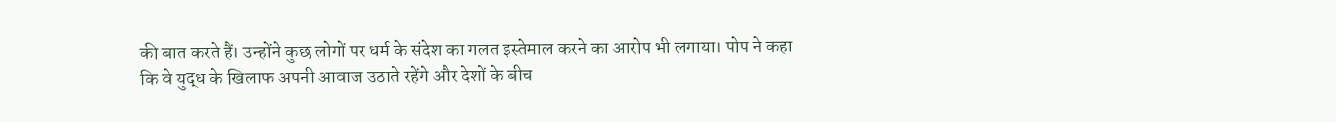की बात करते हैं। उन्होंने कुछ लोगों पर धर्म के संदेश का गलत इस्तेमाल करने का आरोप भी लगाया। पोप ने कहा कि वे युद्ध के खिलाफ अपनी आवाज उठाते रहेंगे और देशों के बीच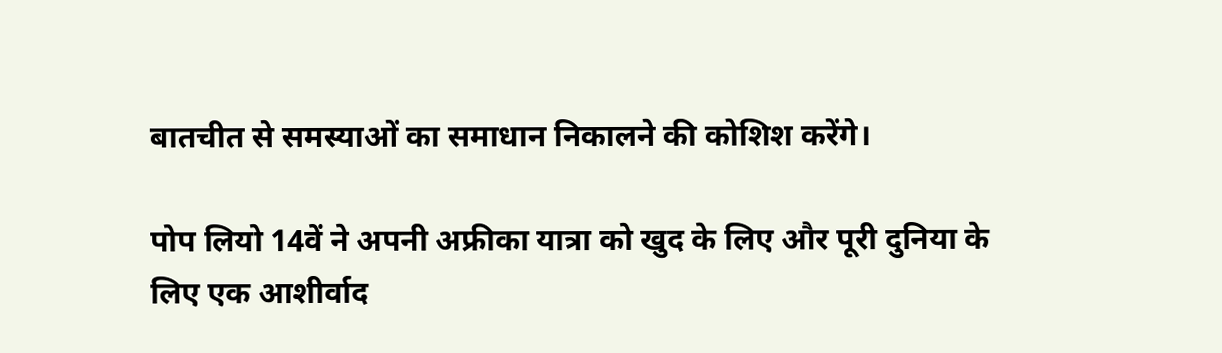बातचीत से समस्याओं का समाधान निकालने की कोशिश करेंगे।

पोप लियो 14वें ने अपनी अफ्रीका यात्रा को खुद के लिए और पूरी दुनिया के लिए एक आशीर्वाद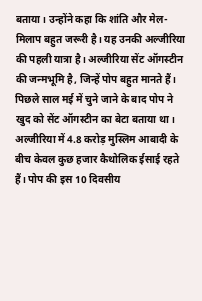बताया। उन्होंने कहा कि शांति और मेल-मिलाप बहुत जरूरी है। यह उनकी अल्जीरिया की पहली यात्रा है। अल्जीरिया सेंट ऑगस्टीन की जन्मभूमि है, जिन्हें पोप बहुत मानते हैं। पिछले साल मई में चुने जाने के बाद पोप ने खुद को सेंट ऑगस्टीन का बेटा बताया था। अल्जीरिया में 4.8 करोड़ मुस्लिम आबादी के बीच केवल कुछ हजार कैथोलिक ईसाई रहते हैं। पोप की इस 10 दिवसीय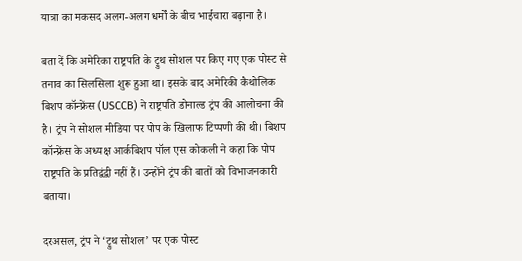यात्रा का मकसद अलग-अलग धर्मों के बीच भाईचारा बढ़ाना है।

बता दें कि अमेरिका राष्ट्रपति के ट्रुथ सोशल पर किए गए एक पोस्ट से तनाव का सिलसिला शुरू हुआ था। इसके बाद अमेरिकी कैथोलिक बिशप कॉन्फ्रेंस (USCCB) ने राष्ट्रपति डोनाल्ड ट्रंप की आलोचना की है। ट्रंप ने सोशल मीडिया पर पोप के खिलाफ टिप्पणी की थी। बिशप कॉन्फ्रेंस के अध्यक्ष आर्कबिशप पॉल एस कोकली ने कहा कि पोप राष्ट्रपति के प्रतिद्वंद्वी नहीं हैं। उन्होंने ट्रंप की बातों को विभाजनकारी बताया।

दरअसल, ट्रंप ने ‘ट्रुथ सोशल’ पर एक पोस्ट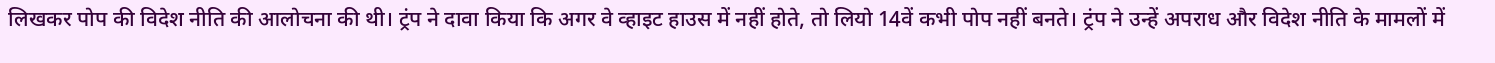लिखकर पोप की विदेश नीति की आलोचना की थी। ट्रंप ने दावा किया कि अगर वे व्हाइट हाउस में नहीं होते, तो लियो 14वें कभी पोप नहीं बनते। ट्रंप ने उन्हें अपराध और विदेश नीति के मामलों में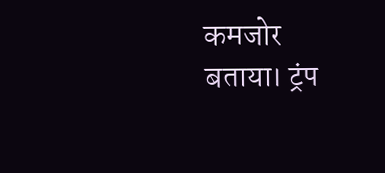कमजोर बताया। ट्रंप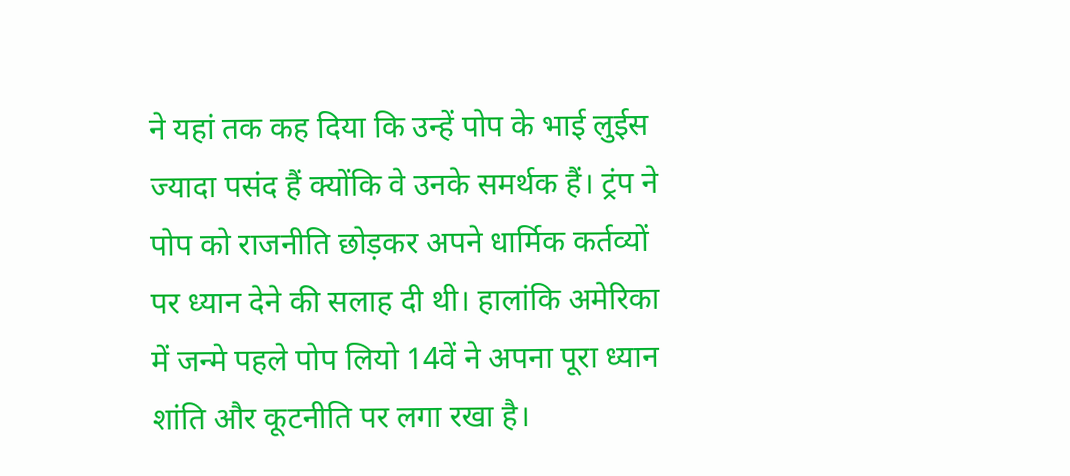ने यहां तक कह दिया कि उन्हें पोप के भाई लुईस ज्यादा पसंद हैं क्योंकि वे उनके समर्थक हैं। ट्रंप ने पोप को राजनीति छोड़कर अपने धार्मिक कर्तव्यों पर ध्यान देने की सलाह दी थी। हालांकि अमेरिका में जन्मे पहले पोप लियो 14वें ने अपना पूरा ध्यान शांति और कूटनीति पर लगा रखा है।